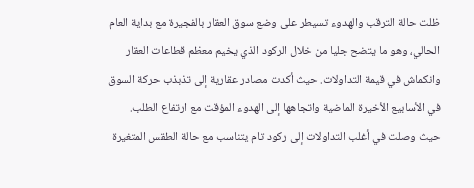ظلت حالة الترقب والهدوء تسيطر على وضع سوق العقار بالفجيرة مع بداية العام الحالي، وهو ما يتضح جليا من خلال الركود الذي يخيم معظم قطاعات العقار وانكماش في قيمة التداولات. حيث أكدت مصادر عقارية إلى تذبذب حركة السوق في الأسابيع الأخيرة الماضية واتجاهها إلى الهدوء المؤقت مع ارتفاع الطلب.
حيث وصلت في أغلب التداولات إلى ركود تام يتناسب مع حالة الطقس المتغيرة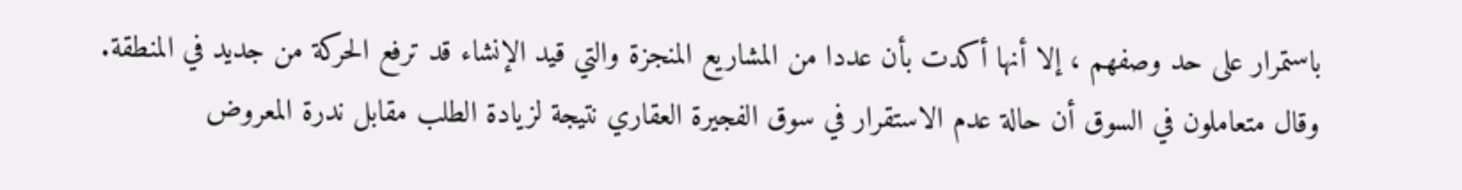باستمرار على حد وصفهم ، إلا أنها أكدت بأن عددا من المشاريع المنجزة والتي قيد الإنشاء قد ترفع الحركة من جديد في المنطقة.
وقال متعاملون في السوق أن حالة عدم الاستقرار في سوق الفجيرة العقاري نتيجة لزيادة الطلب مقابل ندرة المعروض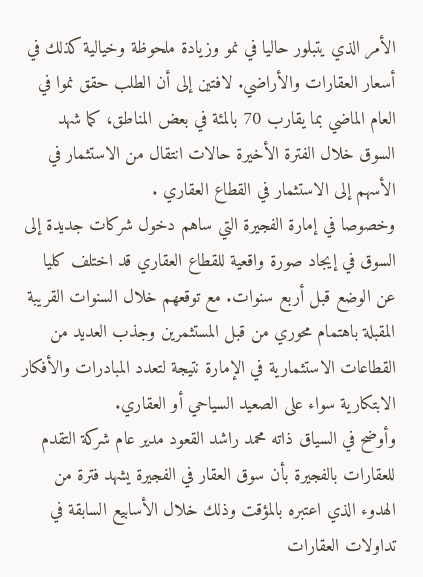الأمر الذي يتبلور حاليا في نمو وزيادة ملحوظة وخيالية كذلك في أسعار العقارات والأراضي. لافتين إلى أن الطلب حقق نموا في العام الماضي بما يقارب 70 بالمئة في بعض المناطق، كما شهد السوق خلال الفترة الأخيرة حالات انتقال من الاستثمار في الأسهم إلى الاستثمار في القطاع العقاري .
وخصوصا في إمارة الفجيرة التي ساهم دخول شركات جديدة إلى السوق في إيجاد صورة واقعية للقطاع العقاري قد اختلف كليا عن الوضع قبل أربع سنوات. مع توقعهم خلال السنوات القريبة المقبلة باهتمام محوري من قبل المستثمرين وجذب العديد من القطاعات الاستثمارية في الإمارة نتيجة لتعدد المبادرات والأفكار الابتكارية سواء على الصعيد السياحي أو العقاري.
وأوضح في السياق ذاته محمد راشد القعود مدير عام شركة التقدم للعقارات بالفجيرة بأن سوق العقار في الفجيرة يشهد فترة من الهدوء الذي اعتبره بالمؤقت وذلك خلال الأسابيع السابقة في تداولات العقارات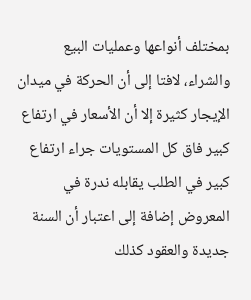بمختلف أنواعها وعمليات البيع والشراء، لافتا إلى أن الحركة في ميدان الإيجار كثيرة إلا أن الأسعار في ارتفاع كبير فاق كل المستويات جراء ارتفاع كبير في الطلب يقابله ندرة في المعروض إضافة إلى اعتبار أن السنة جديدة والعقود كذلك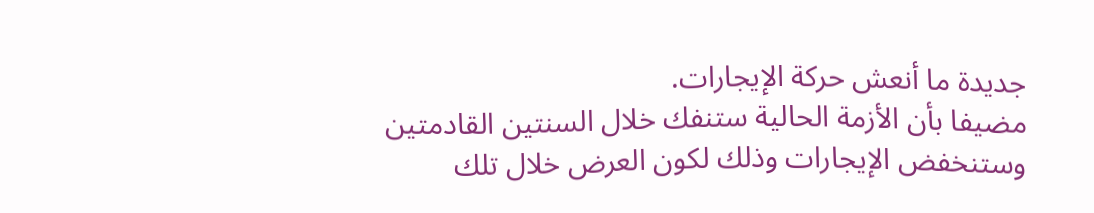جديدة ما أنعش حركة الإيجارات.
مضيفا بأن الأزمة الحالية ستنفك خلال السنتين القادمتين وستنخفض الإيجارات وذلك لكون العرض خلال تلك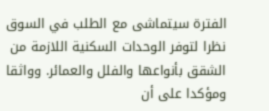الفترة سيتماشى مع الطلب في السوق نظرا لتوفر الوحدات السكنية اللازمة من الشقق بأنواعها والفلل والعمائر. وواثقا ومؤكدا على أن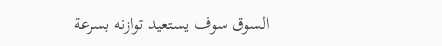السوق سوف يستعيد توازنه بسرعة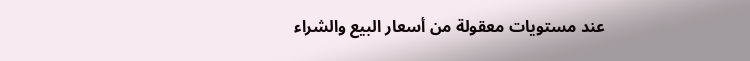عند مستويات معقولة من أسعار البيع والشراء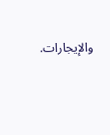والإيجارات.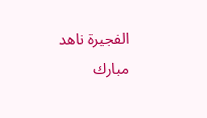الفجيرة ناهد مبارك